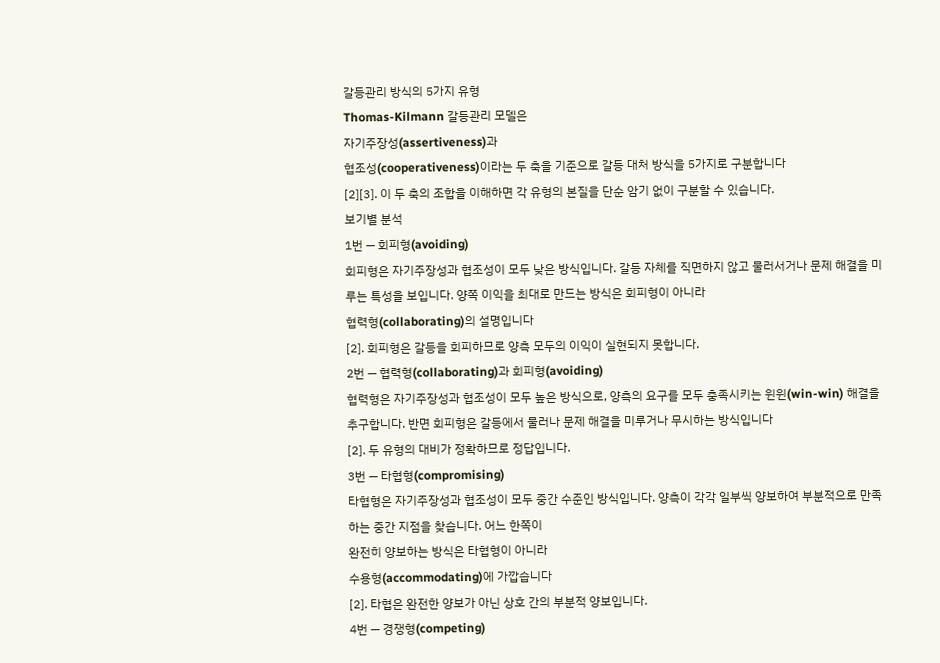갈등관리 방식의 5가지 유형
Thomas-Kilmann 갈등관리 모델은
자기주장성(assertiveness)과
협조성(cooperativeness)이라는 두 축을 기준으로 갈등 대처 방식을 5가지로 구분합니다
[2][3]. 이 두 축의 조합을 이해하면 각 유형의 본질을 단순 암기 없이 구분할 수 있습니다.
보기별 분석
1번 — 회피형(avoiding)
회피형은 자기주장성과 협조성이 모두 낮은 방식입니다. 갈등 자체를 직면하지 않고 물러서거나 문제 해결을 미루는 특성을 보입니다. 양쪽 이익을 최대로 만드는 방식은 회피형이 아니라
협력형(collaborating)의 설명입니다
[2]. 회피형은 갈등을 회피하므로 양측 모두의 이익이 실현되지 못합니다.
2번 — 협력형(collaborating)과 회피형(avoiding)
협력형은 자기주장성과 협조성이 모두 높은 방식으로, 양측의 요구를 모두 충족시키는 윈윈(win-win) 해결을 추구합니다. 반면 회피형은 갈등에서 물러나 문제 해결을 미루거나 무시하는 방식입니다
[2]. 두 유형의 대비가 정확하므로 정답입니다.
3번 — 타협형(compromising)
타협형은 자기주장성과 협조성이 모두 중간 수준인 방식입니다. 양측이 각각 일부씩 양보하여 부분적으로 만족하는 중간 지점을 찾습니다. 어느 한쪽이
완전히 양보하는 방식은 타협형이 아니라
수용형(accommodating)에 가깝습니다
[2]. 타협은 완전한 양보가 아닌 상호 간의 부분적 양보입니다.
4번 — 경쟁형(competing)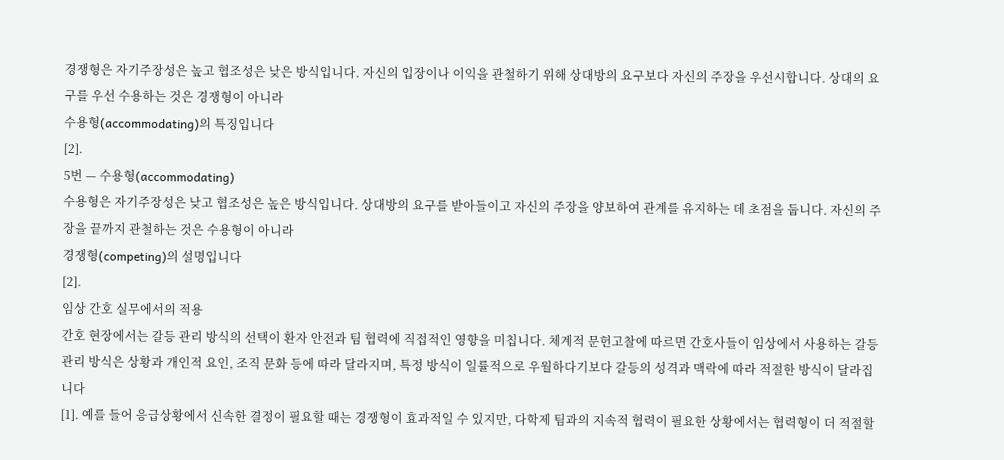경쟁형은 자기주장성은 높고 협조성은 낮은 방식입니다. 자신의 입장이나 이익을 관철하기 위해 상대방의 요구보다 자신의 주장을 우선시합니다. 상대의 요구를 우선 수용하는 것은 경쟁형이 아니라
수용형(accommodating)의 특징입니다
[2].
5번 — 수용형(accommodating)
수용형은 자기주장성은 낮고 협조성은 높은 방식입니다. 상대방의 요구를 받아들이고 자신의 주장을 양보하여 관계를 유지하는 데 초점을 둡니다. 자신의 주장을 끝까지 관철하는 것은 수용형이 아니라
경쟁형(competing)의 설명입니다
[2].
임상 간호 실무에서의 적용
간호 현장에서는 갈등 관리 방식의 선택이 환자 안전과 팀 협력에 직접적인 영향을 미칩니다. 체계적 문헌고찰에 따르면 간호사들이 임상에서 사용하는 갈등 관리 방식은 상황과 개인적 요인, 조직 문화 등에 따라 달라지며, 특정 방식이 일률적으로 우월하다기보다 갈등의 성격과 맥락에 따라 적절한 방식이 달라집니다
[1]. 예를 들어 응급상황에서 신속한 결정이 필요할 때는 경쟁형이 효과적일 수 있지만, 다학제 팀과의 지속적 협력이 필요한 상황에서는 협력형이 더 적절할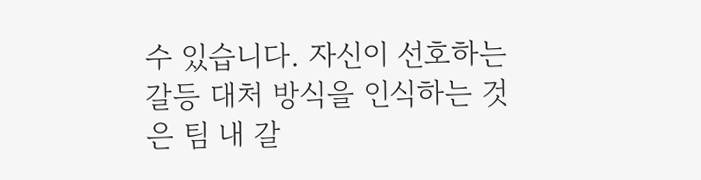수 있습니다. 자신이 선호하는 갈등 대처 방식을 인식하는 것은 팀 내 갈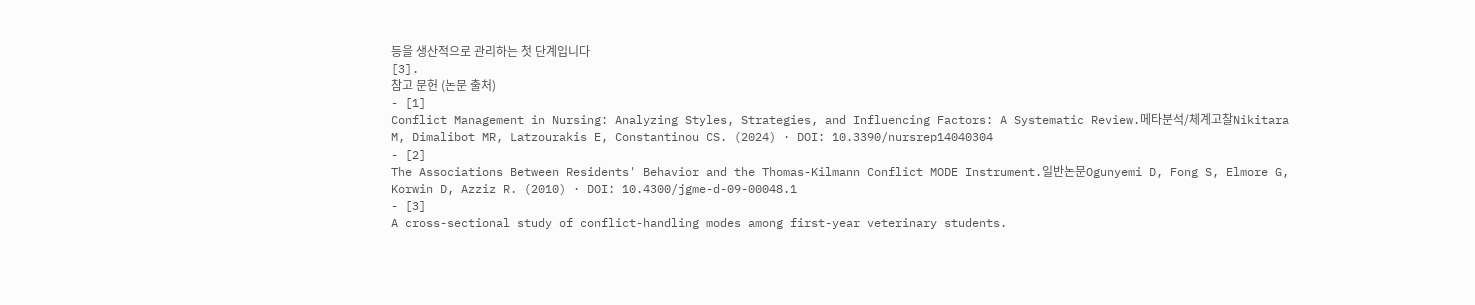등을 생산적으로 관리하는 첫 단계입니다
[3].
참고 문헌 (논문 출처)
- [1]
Conflict Management in Nursing: Analyzing Styles, Strategies, and Influencing Factors: A Systematic Review.메타분석/체계고찰Nikitara M, Dimalibot MR, Latzourakis E, Constantinou CS. (2024) · DOI: 10.3390/nursrep14040304
- [2]
The Associations Between Residents' Behavior and the Thomas-Kilmann Conflict MODE Instrument.일반논문Ogunyemi D, Fong S, Elmore G, Korwin D, Azziz R. (2010) · DOI: 10.4300/jgme-d-09-00048.1
- [3]
A cross-sectional study of conflict-handling modes among first-year veterinary students.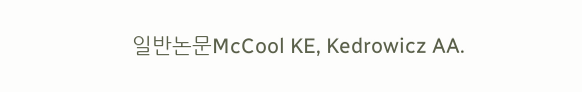일반논문McCool KE, Kedrowicz AA.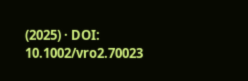(2025) · DOI: 10.1002/vro2.70023